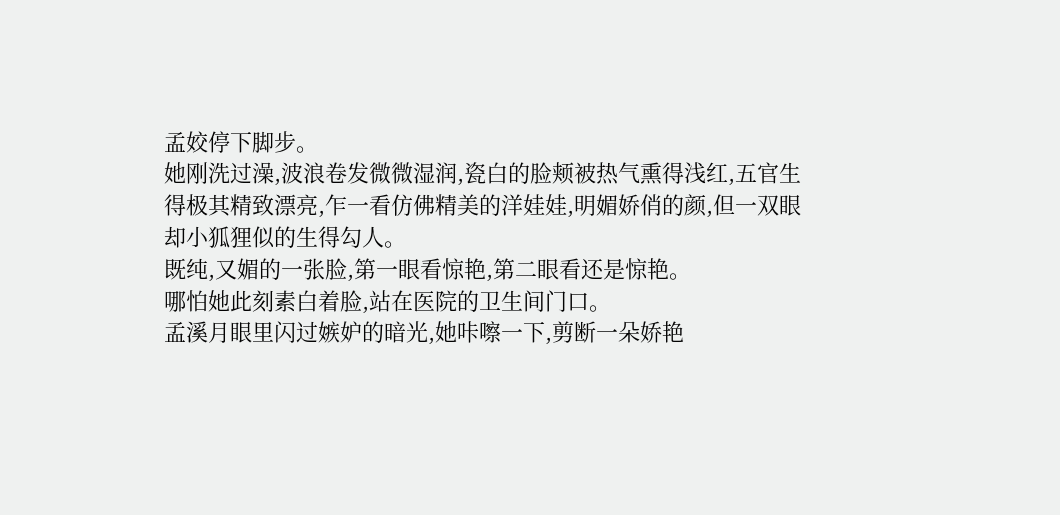孟姣停下脚步。
她刚洗过澡,波浪卷发微微湿润,瓷白的脸颊被热气熏得浅红,五官生得极其精致漂亮,乍一看仿佛精美的洋娃娃,明媚娇俏的颜,但一双眼却小狐狸似的生得勾人。
既纯,又媚的一张脸,第一眼看惊艳,第二眼看还是惊艳。
哪怕她此刻素白着脸,站在医院的卫生间门口。
孟溪月眼里闪过嫉妒的暗光,她咔嚓一下,剪断一朵娇艳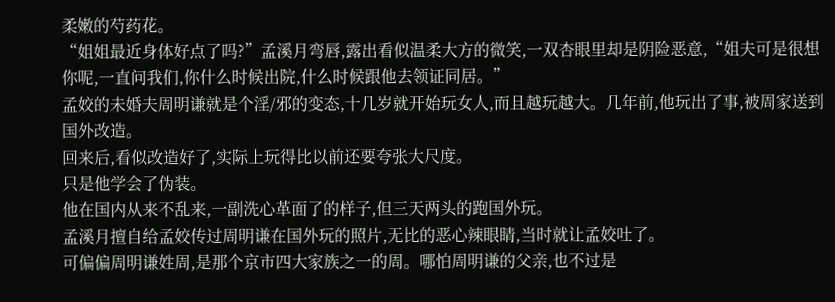柔嫩的芍药花。
“姐姐最近身体好点了吗?”孟溪月弯唇,露出看似温柔大方的微笑,一双杏眼里却是阴险恶意,“姐夫可是很想你呢,一直问我们,你什么时候出院,什么时候跟他去领证同居。”
孟姣的未婚夫周明谦就是个淫/邪的变态,十几岁就开始玩女人,而且越玩越大。几年前,他玩出了事,被周家送到国外改造。
回来后,看似改造好了,实际上玩得比以前还要夸张大尺度。
只是他学会了伪装。
他在国内从来不乱来,一副洗心革面了的样子,但三天两头的跑国外玩。
孟溪月擅自给孟姣传过周明谦在国外玩的照片,无比的恶心辣眼睛,当时就让孟姣吐了。
可偏偏周明谦姓周,是那个京市四大家族之一的周。哪怕周明谦的父亲,也不过是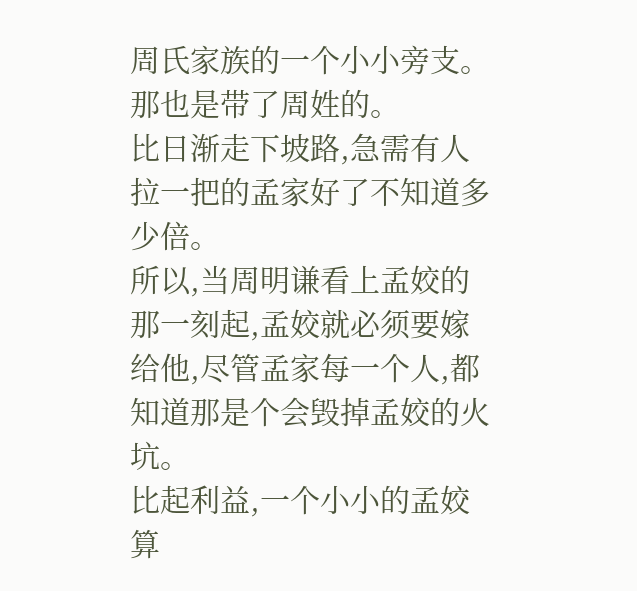周氏家族的一个小小旁支。
那也是带了周姓的。
比日渐走下坡路,急需有人拉一把的孟家好了不知道多少倍。
所以,当周明谦看上孟姣的那一刻起,孟姣就必须要嫁给他,尽管孟家每一个人,都知道那是个会毁掉孟姣的火坑。
比起利益,一个小小的孟姣算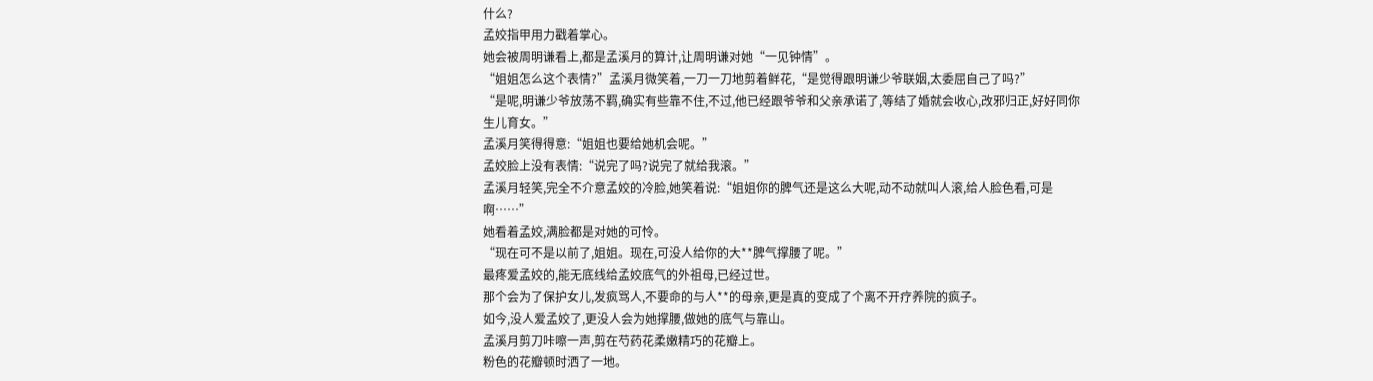什么?
孟姣指甲用力戳着掌心。
她会被周明谦看上,都是孟溪月的算计,让周明谦对她“一见钟情”。
“姐姐怎么这个表情?”孟溪月微笑着,一刀一刀地剪着鲜花,“是觉得跟明谦少爷联姻,太委屈自己了吗?”
“是呢,明谦少爷放荡不羁,确实有些靠不住,不过,他已经跟爷爷和父亲承诺了,等结了婚就会收心,改邪归正,好好同你生儿育女。”
孟溪月笑得得意:“姐姐也要给她机会呢。”
孟姣脸上没有表情:“说完了吗?说完了就给我滚。”
孟溪月轻笑,完全不介意孟姣的冷脸,她笑着说:“姐姐你的脾气还是这么大呢,动不动就叫人滚,给人脸色看,可是啊……”
她看着孟姣,满脸都是对她的可怜。
“现在可不是以前了,姐姐。现在,可没人给你的大**脾气撑腰了呢。”
最疼爱孟姣的,能无底线给孟姣底气的外祖母,已经过世。
那个会为了保护女儿,发疯骂人,不要命的与人**的母亲,更是真的变成了个离不开疗养院的疯子。
如今,没人爱孟姣了,更没人会为她撑腰,做她的底气与靠山。
孟溪月剪刀咔嚓一声,剪在芍药花柔嫩精巧的花瓣上。
粉色的花瓣顿时洒了一地。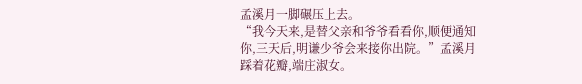孟溪月一脚碾压上去。
“我今天来,是替父亲和爷爷看看你,顺便通知你,三天后,明谦少爷会来接你出院。”孟溪月踩着花瓣,端庄淑女。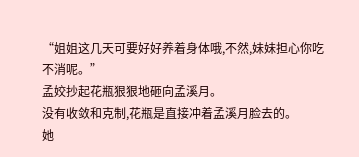“姐姐这几天可要好好养着身体哦,不然,妹妹担心你吃不消呢。”
孟姣抄起花瓶狠狠地砸向孟溪月。
没有收敛和克制,花瓶是直接冲着孟溪月脸去的。
她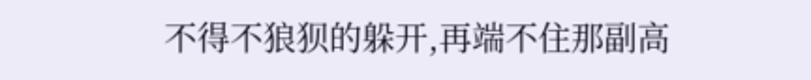不得不狼狈的躲开,再端不住那副高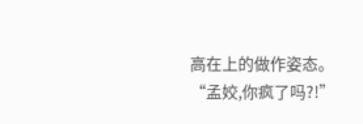高在上的做作姿态。
“孟姣,你疯了吗?!”